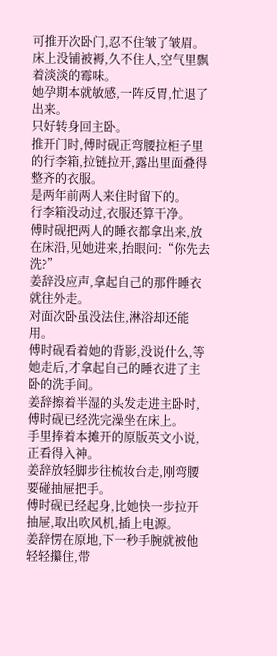可推开次卧门,忍不住皱了皱眉。
床上没铺被褥,久不住人,空气里飘着淡淡的霉味。
她孕期本就敏感,一阵反胃,忙退了出来。
只好转身回主卧。
推开门时,傅时砚正弯腰拉柜子里的行李箱,拉链拉开,露出里面叠得整齐的衣服。
是两年前两人来住时留下的。
行李箱没动过,衣服还算干净。
傅时砚把两人的睡衣都拿出来,放在床沿,见她进来,抬眼问:“你先去洗?”
姜辞没应声,拿起自己的那件睡衣就往外走。
对面次卧虽没法住,淋浴却还能用。
傅时砚看着她的背影,没说什么,等她走后,才拿起自己的睡衣进了主卧的洗手间。
姜辞擦着半湿的头发走进主卧时,傅时砚已经洗完澡坐在床上。
手里捧着本摊开的原版英文小说,正看得入神。
姜辞放轻脚步往梳妆台走,刚弯腰要碰抽屉把手。
傅时砚已经起身,比她快一步拉开抽屉,取出吹风机,插上电源。
姜辞愣在原地,下一秒手腕就被他轻轻攥住,带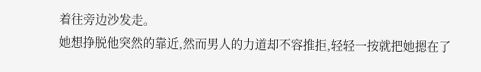着往旁边沙发走。
她想挣脱他突然的靠近,然而男人的力道却不容推拒,轻轻一按就把她摁在了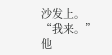沙发上。
“我来。”他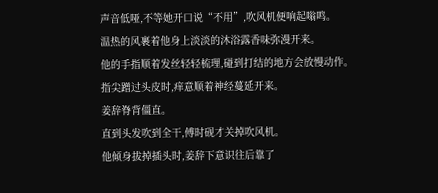声音低哑,不等她开口说“不用”,吹风机便响起嗡鸣。
温热的风裹着他身上淡淡的沐浴露香味弥漫开来。
他的手指顺着发丝轻轻梳理,碰到打结的地方会放慢动作。
指尖蹭过头皮时,痒意顺着神经蔓延开来。
姜辞脊背僵直。
直到头发吹到全干,傅时砚才关掉吹风机。
他倾身拔掉插头时,姜辞下意识往后靠了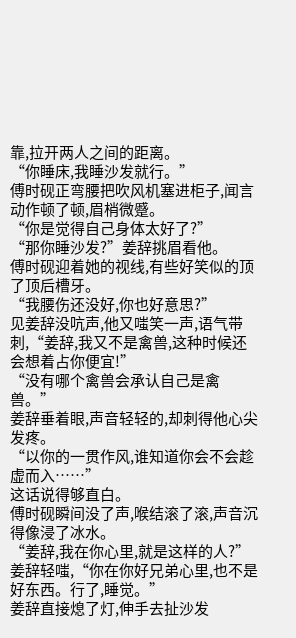靠,拉开两人之间的距离。
“你睡床,我睡沙发就行。”
傅时砚正弯腰把吹风机塞进柜子,闻言动作顿了顿,眉梢微蹙。
“你是觉得自己身体太好了?”
“那你睡沙发?”姜辞挑眉看他。
傅时砚迎着她的视线,有些好笑似的顶了顶后槽牙。
“我腰伤还没好,你也好意思?”
见姜辞没吭声,他又嗤笑一声,语气带刺,“姜辞,我又不是禽兽,这种时候还会想着占你便宜!”
“没有哪个禽兽会承认自己是禽兽。”
姜辞垂着眼,声音轻轻的,却刺得他心尖发疼。
“以你的一贯作风,谁知道你会不会趁虚而入……”
这话说得够直白。
傅时砚瞬间没了声,喉结滚了滚,声音沉得像浸了冰水。
“姜辞,我在你心里,就是这样的人?”
姜辞轻嗤,“你在你好兄弟心里,也不是好东西。行了,睡觉。”
姜辞直接熄了灯,伸手去扯沙发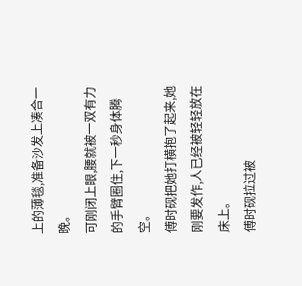上的薄毯,准备沙发上凑合一晚。
可刚闭上眼,腰就被一双有力的手臂圈住,下一秒身体腾空。
傅时砚把她打横抱了起来,她刚要发作,人已经被轻轻放在床上。
傅时砚拉过被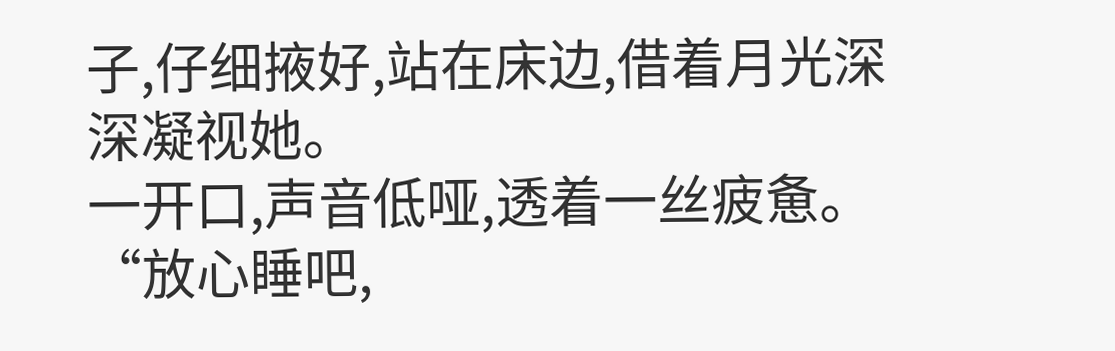子,仔细掖好,站在床边,借着月光深深凝视她。
一开口,声音低哑,透着一丝疲惫。
“放心睡吧,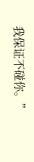我保证不碰你。”